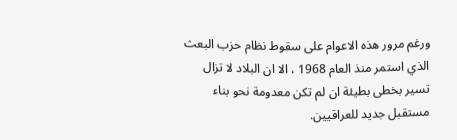ورغم مرور هذه الاعوام على سقوط نظام حزب البعث الذي استمر منذ العام 1968 ، الا ان البلاد لا تزال تسير بخطى بطيئة ان لم تكن معدومة نحو بناء مستقبل جديد للعراقيين.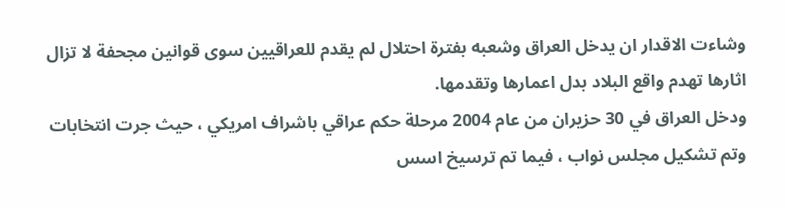وشاءت الاقدار ان يدخل العراق وشعبه بفترة احتلال لم يقدم للعراقيين سوى قوانين مجحفة لا تزال اثارها تهدم واقع البلاد بدل اعمارها وتقدمها.
ودخل العراق في 30 حزيران من عام 2004 مرحلة حكم عراقي باشراف امريكي ، حيث جرت انتخابات وتم تشكيل مجلس نواب ، فيما تم ترسيخ اسس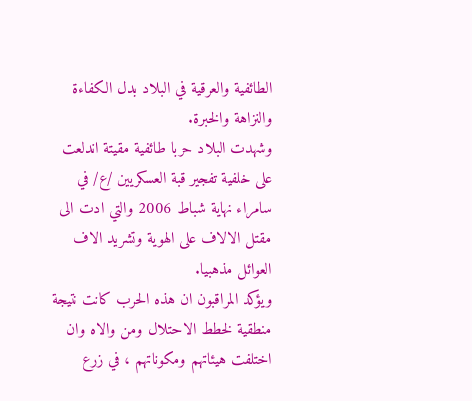الطائفية والعرقية في البلاد بدل الكفاءة والنزاهة والخبرة.
وشهدت البلاد حربا طائفية مقيتة اندلعت على خلفية تفجير قبة العسكريين /ع/ في سامراء نهاية شباط 2006 والتي ادت الى مقتل الالاف على الهوية وتشريد الاف العوائل مذهبيا.
ويؤكد المراقبون ان هذه الحرب كانت نتيجة منطقية لخطط الاحتلال ومن والاه وان اختلفت هيئاتهم ومكوناتهم ، في زرع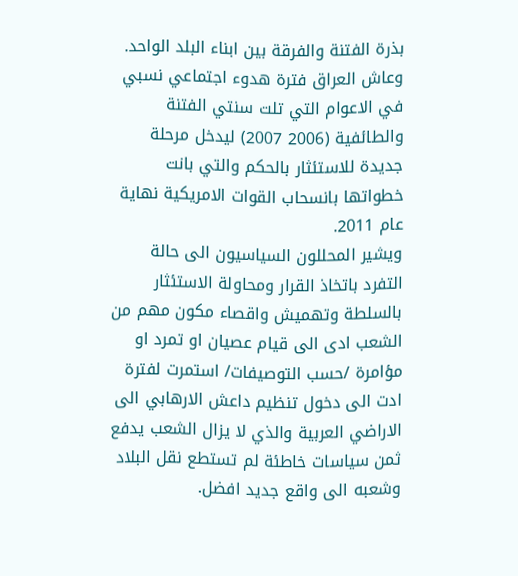بذرة الفتنة والفرقة بين ابناء البلد الواحد.
وعاش العراق فترة هدوء اجتماعي نسبي في الاعوام التي تلت سنتي الفتنة والطائفية (2006 2007) ليدخل مرحلة جديدة للاستئثار بالحكم والتي بانت خطواتها بانسحاب القوات الامريكية نهاية عام 2011.
ويشير المحللون السياسيون الى حالة التفرد باتخاذ القرار ومحاولة الاستئثار بالسلطة وتهميش واقصاء مكون مهم من الشعب ادى الى قيام عصيان او تمرد او مؤامرة /حسب التوصيفات/ استمرت لفترة ادت الى دخول تنظيم داعش الارهابي الى الاراضي العربية والذي لا يزال الشعب يدفع ثمن سياسات خاطئة لم تستطع نقل البلاد وشعبه الى واقع جديد افضل.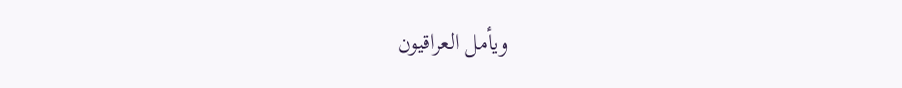ويأمل العراقيون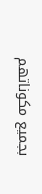بجميع مكوناتهم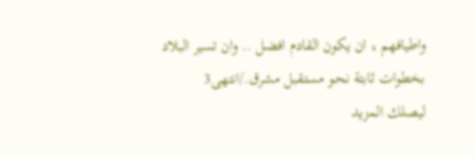واطيافهم ، ان يكون القادم افضل .. وان تسير البلاد بخطوات ثابتة نحو مستقبل مشرق./انتهى3
ليصلك المزيد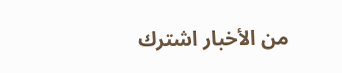من الأخبار اشترك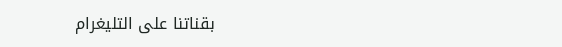بقناتنا على التليغرام